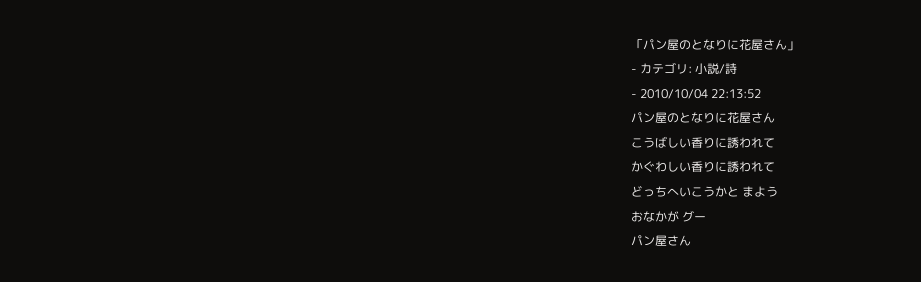「パン屋のとなりに花屋さん」
- カテゴリ: 小説/詩
- 2010/10/04 22:13:52
パン屋のとなりに花屋さん
こうばしい香りに誘われて
かぐわしい香りに誘われて
どっちへいこうかと まよう
おなかが グー
パン屋さん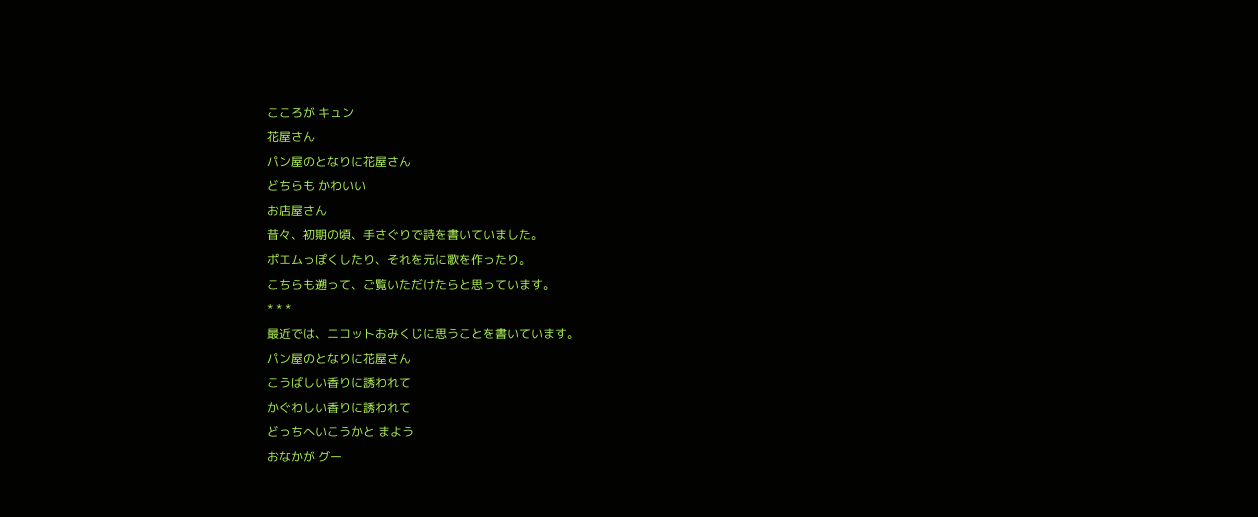こころが キュン
花屋さん
パン屋のとなりに花屋さん
どちらも かわいい
お店屋さん
昔々、初期の頃、手さぐりで詩を書いていました。
ポエムっぽくしたり、それを元に歌を作ったり。
こちらも遡って、ご覧いただけたらと思っています。
* * *
最近では、ニコットおみくじに思うことを書いています。
パン屋のとなりに花屋さん
こうばしい香りに誘われて
かぐわしい香りに誘われて
どっちへいこうかと まよう
おなかが グー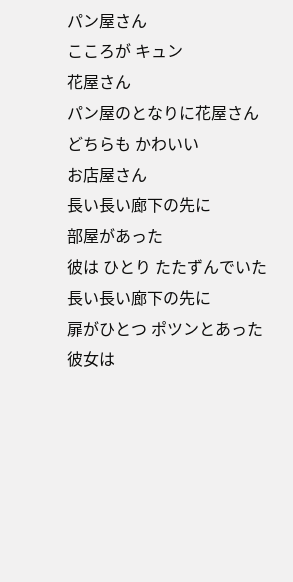パン屋さん
こころが キュン
花屋さん
パン屋のとなりに花屋さん
どちらも かわいい
お店屋さん
長い長い廊下の先に
部屋があった
彼は ひとり たたずんでいた
長い長い廊下の先に
扉がひとつ ポツンとあった
彼女は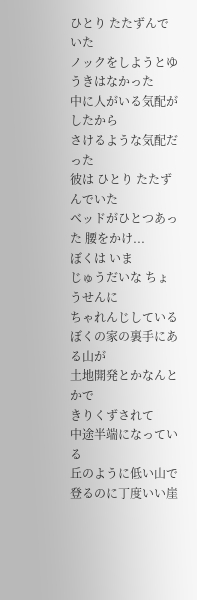ひとり たたずんでいた
ノックをしようとゆうきはなかった
中に人がいる気配がしたから
さけるような気配だった
彼は ひとり たたずんでいた
ベッドがひとつあった 腰をかけ...
ぼくは いま
じゅうだいな ちょうせんに
ちゃれんじしている
ぼくの家の裏手にある山が
土地開発とかなんとかで
きりくずされて
中途半端になっている
丘のように低い山で
登るのに丁度いい崖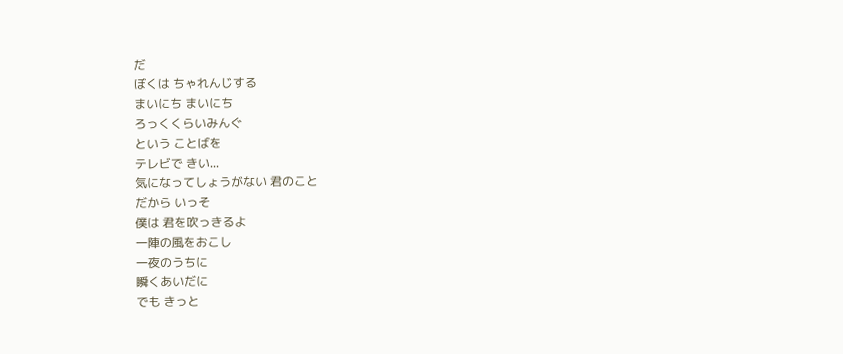だ
ぼくは ちゃれんじする
まいにち まいにち
ろっくくらいみんぐ
という ことばを
テレビで きい...
気になってしょうがない 君のこと
だから いっそ
僕は 君を吹っきるよ
一陣の風をおこし
一夜のうちに
瞬くあいだに
でも きっと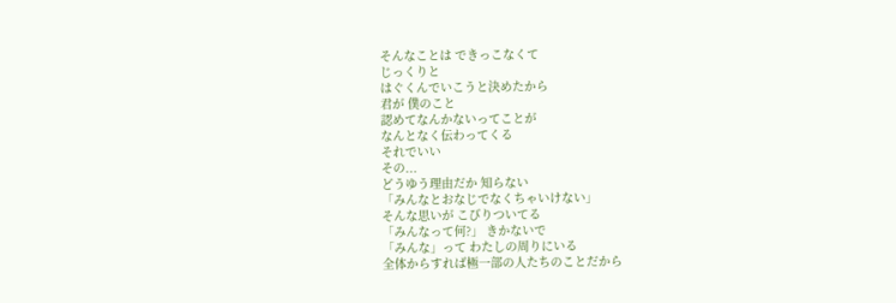そんなことは できっこなくて
じっくりと
はぐくんでいこうと決めたから
君が 僕のこと
認めてなんかないってことが
なんとなく伝わってくる
それでいい
その...
どうゆう理由だか 知らない
「みんなとおなじでなくちゃいけない」
そんな思いが こびりついてる
「みんなって何?」 きかないで
「みんな」って わたしの周りにいる
全体からすれば極一部の人たちのことだから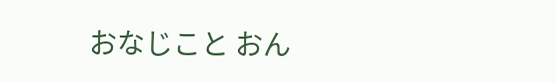おなじこと おん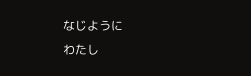なじように
わたし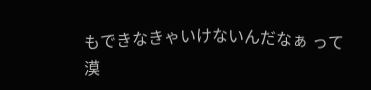もできなきゃいけないんだなぁ って
漠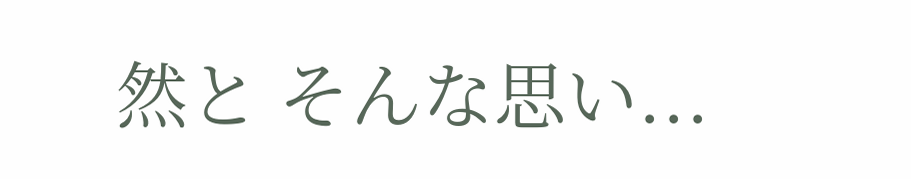然と そんな思い...